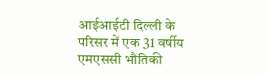आईआईटी दिल्ली के परिसर में एक 31 वर्षीय एमएससी भौतिकी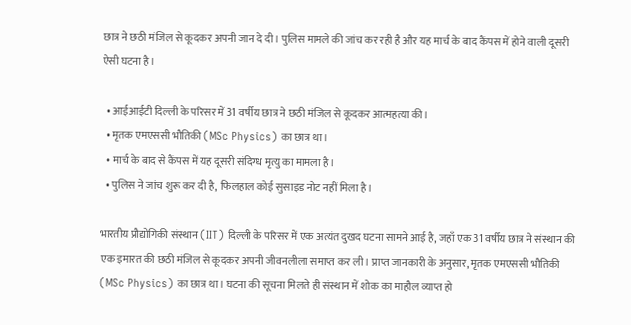छात्र ने छठी मंजिल से कूदकर अपनी जान दे दी। पुलिस मामले की जांच कर रही है और यह मार्च के बाद कैंपस में होने वाली दूसरी ऐसी घटना है।

  • आईआईटी दिल्ली के परिसर में 31 वर्षीय छात्र ने छठी मंजिल से कूदकर आत्महत्या की।
  • मृतक एमएससी भौतिकी (MSc Physics) का छात्र था।
  • मार्च के बाद से कैंपस में यह दूसरी संदिग्ध मृत्यु का मामला है।
  • पुलिस ने जांच शुरू कर दी है, फिलहाल कोई सुसाइड नोट नहीं मिला है।

भारतीय प्रौद्योगिकी संस्थान (IIT) दिल्ली के परिसर में एक अत्यंत दुखद घटना सामने आई है, जहाँ एक 31 वर्षीय छात्र ने संस्थान की एक इमारत की छठी मंजिल से कूदकर अपनी जीवनलीला समाप्त कर ली। प्राप्त जानकारी के अनुसार, मृतक एमएससी भौतिकी (MSc Physics) का छात्र था। घटना की सूचना मिलते ही संस्थान में शोक का माहौल व्याप्त हो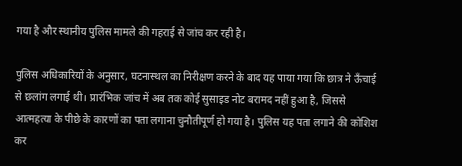गया है और स्थानीय पुलिस मामले की गहराई से जांच कर रही है।

पुलिस अधिकारियों के अनुसार, घटनास्थल का निरीक्षण करने के बाद यह पाया गया कि छात्र ने ऊँचाई से छलांग लगाई थी। प्रारंभिक जांच में अब तक कोई सुसाइड नोट बरामद नहीं हुआ है, जिससे आत्महत्या के पीछे के कारणों का पता लगाना चुनौतीपूर्ण हो गया है। पुलिस यह पता लगाने की कोशिश कर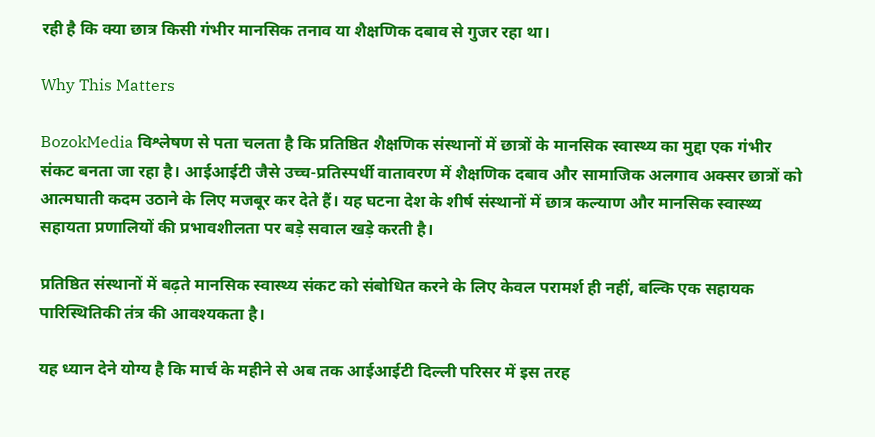रही है कि क्या छात्र किसी गंभीर मानसिक तनाव या शैक्षणिक दबाव से गुजर रहा था।

Why This Matters

BozokMedia विश्लेषण से पता चलता है कि प्रतिष्ठित शैक्षणिक संस्थानों में छात्रों के मानसिक स्वास्थ्य का मुद्दा एक गंभीर संकट बनता जा रहा है। आईआईटी जैसे उच्च-प्रतिस्पर्धी वातावरण में शैक्षणिक दबाव और सामाजिक अलगाव अक्सर छात्रों को आत्मघाती कदम उठाने के लिए मजबूर कर देते हैं। यह घटना देश के शीर्ष संस्थानों में छात्र कल्याण और मानसिक स्वास्थ्य सहायता प्रणालियों की प्रभावशीलता पर बड़े सवाल खड़े करती है।

प्रतिष्ठित संस्थानों में बढ़ते मानसिक स्वास्थ्य संकट को संबोधित करने के लिए केवल परामर्श ही नहीं, बल्कि एक सहायक पारिस्थितिकी तंत्र की आवश्यकता है।

यह ध्यान देने योग्य है कि मार्च के महीने से अब तक आईआईटी दिल्ली परिसर में इस तरह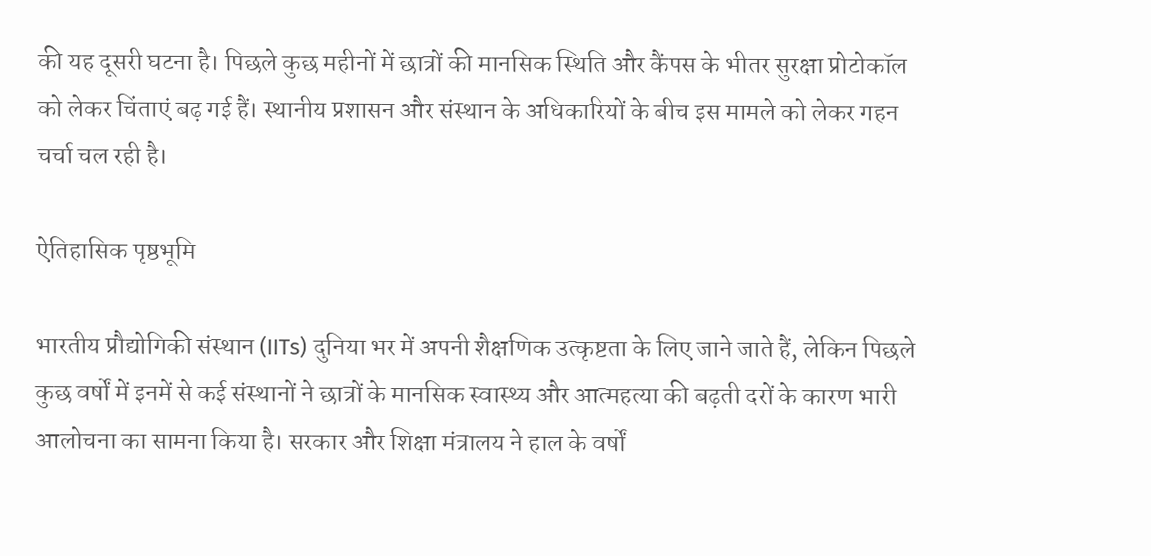की यह दूसरी घटना है। पिछले कुछ महीनों में छात्रों की मानसिक स्थिति और कैंपस के भीतर सुरक्षा प्रोटोकॉल को लेकर चिंताएं बढ़ गई हैं। स्थानीय प्रशासन और संस्थान के अधिकारियों के बीच इस मामले को लेकर गहन चर्चा चल रही है।

ऐतिहासिक पृष्ठभूमि

भारतीय प्रौद्योगिकी संस्थान (IITs) दुनिया भर में अपनी शैक्षणिक उत्कृष्टता के लिए जाने जाते हैं, लेकिन पिछले कुछ वर्षों में इनमें से कई संस्थानों ने छात्रों के मानसिक स्वास्थ्य और आत्महत्या की बढ़ती दरों के कारण भारी आलोचना का सामना किया है। सरकार और शिक्षा मंत्रालय ने हाल के वर्षों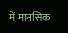में मानसिक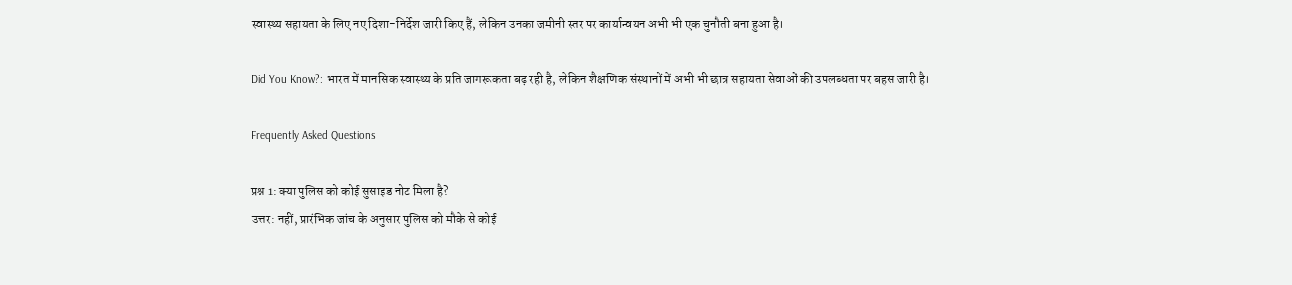स्वास्थ्य सहायता के लिए नए दिशा-निर्देश जारी किए हैं, लेकिन उनका जमीनी स्तर पर कार्यान्वयन अभी भी एक चुनौती बना हुआ है।

Did You Know?: भारत में मानसिक स्वास्थ्य के प्रति जागरूकता बढ़ रही है, लेकिन शैक्षणिक संस्थानों में अभी भी छात्र सहायता सेवाओं की उपलब्धता पर बहस जारी है।

Frequently Asked Questions

प्रश्न 1: क्या पुलिस को कोई सुसाइड नोट मिला है?
उत्तर: नहीं, प्रारंभिक जांच के अनुसार पुलिस को मौके से कोई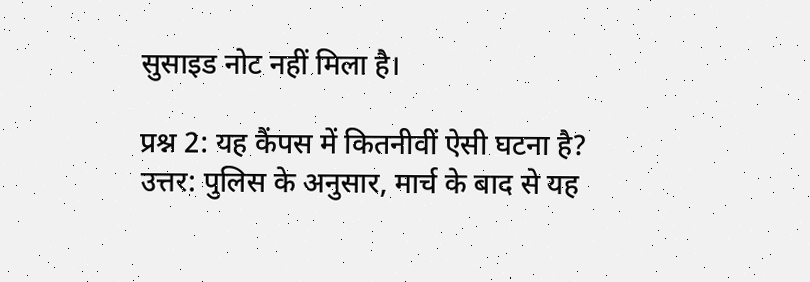सुसाइड नोट नहीं मिला है।

प्रश्न 2: यह कैंपस में कितनीवीं ऐसी घटना है?
उत्तर: पुलिस के अनुसार, मार्च के बाद से यह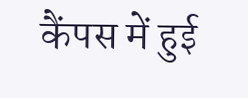कैंपस में हुई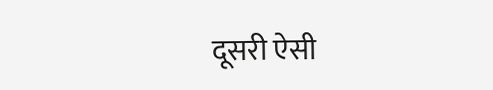दूसरी ऐसी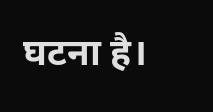घटना है।